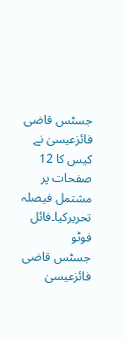جسٹس قاضی فائزعیسیٰ نے کیس کا 12 صفحات پر مشتمل فیصلہ تحریرکیا۔فائل فوٹو
جسٹس قاضی فائزعیسیٰ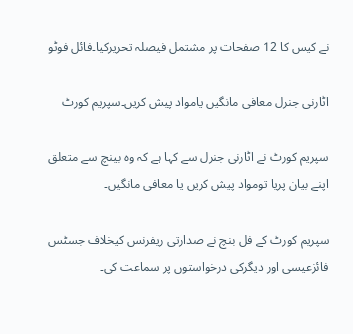نے کیس کا 12 صفحات پر مشتمل فیصلہ تحریرکیا۔فائل فوٹو

اٹارنی جنرل معافی مانگیں یامواد پیش کریں۔سپریم کورٹ

سپریم کورٹ نے اٹارنی جنرل سے کہا ہے کہ وہ بینچ سے متعلق اپنے بیان پریا تومواد پیش کریں یا معافی مانگیں۔

سپریم کورٹ کے فل بنچ نے صدارتی ریفرنس کیخلاف جسٹس فائزعیسی اور دیگرکی درخواستوں پر سماعت کی۔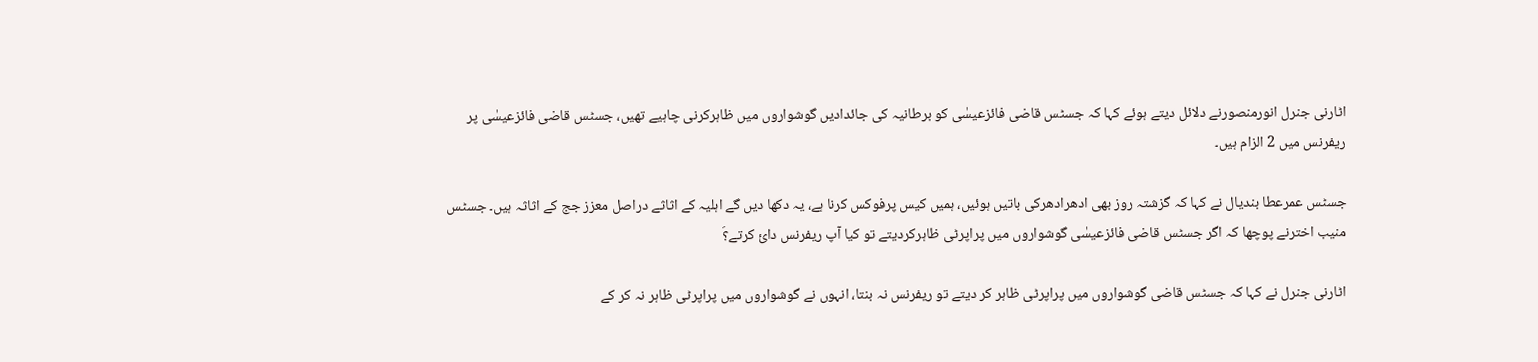اٹارنی جنرل انورمنصورنے دلائل دیتے ہوئے کہا کہ جسٹس قاضی فائزعیسٰی کو برطانیہ کی جائدادیں گوشواروں میں ظاہرکرنی چاہیے تھیں، جسٹس قاضی فائزعیسٰی پر ریفرنس میں 2 الزام ہیں۔

جسٹس عمرعطا بندیال نے کہا کہ گزشتہ روز بھی ادھرادھرکی باتیں ہوئیں، ہمیں کیس پرفوکس کرنا ہے، یہ دکھا دیں گے اہلیہ کے اثاثے دراصل معزز جج کے اثاثہ ہیں۔ جسٹس منیب اخترنے پوچھا کہ اگر جسٹس قاضی فائزعیسٰی گوشواروں میں پراپرٹی ظاہرکردیتے تو کیا آپ ریفرنس دائ کرتے؟َ

اٹارنی جنرل نے کہا کہ جسٹس قاضی گوشواروں میں پراپرٹی ظاہر کر دیتے تو ریفرنس نہ بنتا، انہوں نے گوشواروں میں پراپرٹی ظاہر نہ کر کے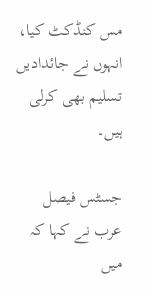مس کنڈکٹ کیا، انہوں نے جائدادیں تسلیم بھی کرلی ہیں۔

جسٹس فیصل عرب نے کہا کہ میں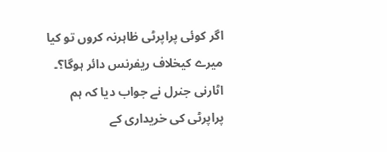اگر کوئی پراپرٹی ظاہرنہ کروں تو کیا میرے کیخلاف ریفرنس دائر ہوگا؟۔ اٹارنی جنرل نے جواب دیا کہ ہم پراپرٹی کی خریداری کے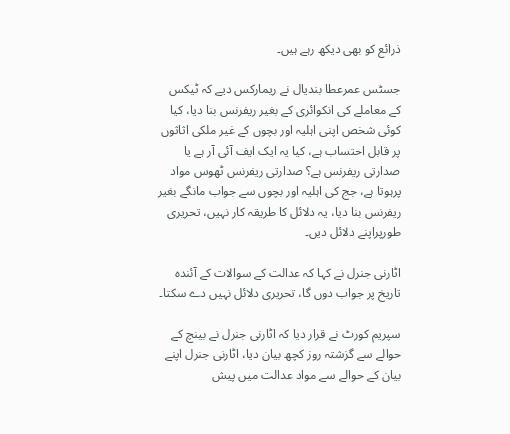ذرائع کو بھی دیکھ رہے ہیں۔

جسٹس عمرعطا بندیال نے ریمارکس دیے کہ ٹیکس کے معاملے کی انکوائری کے بغیر ریفرنس بنا دیا، کیا کوئی شخص اپنی اہلیہ اور بچوں کے غیر ملکی اثاثوں پر قابل احتساب ہے، کیا یہ ایک ایف آئی آر ہے یا صدارتی ریفرنس ہے؟ صدارتی ریفرنس ٹھوس مواد پرہوتا ہے، جج کی اہلیہ اور بچوں سے جواب مانگے بغیر ریفرنس بنا دیا، یہ دلائل کا طریقہ کار نہیں، تحریری طورپراپنے دلائل دیں۔

اٹارنی جنرل نے کہا کہ عدالت کے سوالات کے آئندہ تاریخ پر جواب دوں گا، تحریری دلائل نہیں دے سکتا۔

سپریم کورٹ نے قرار دیا کہ اٹارنی جنرل نے بینچ کے حوالے سے گزشتہ روز کچھ بیان دیا، اٹارنی جنرل اپنے بیان کے حوالے سے مواد عدالت میں پیش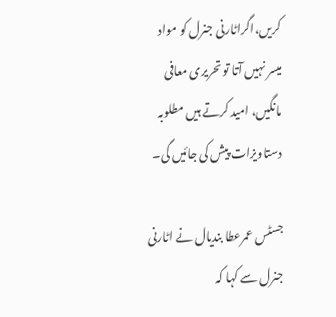کریں،اگراٹارنی جنرل کو مواد میسر نہیں آتا تو تحریری معافی مانگیں، امید کرتے ہیں مطلوبہ دستاویزات پیش کی جائیں گی۔

جسٹس عمرعطا بندیال نے اٹارنی جنرل سے کہا کہ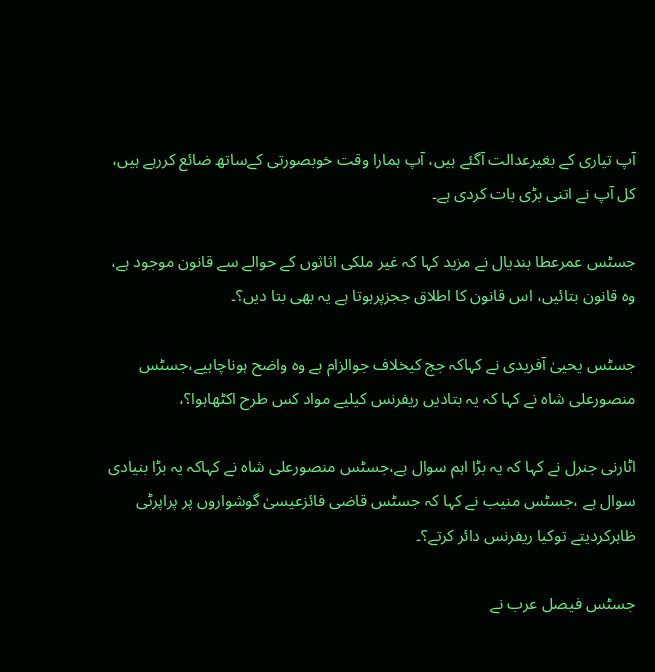آپ تیاری کے بغیرعدالت آگئے ہیں، آپ ہمارا وقت خوبصورتی کےساتھ ضائع کررہے ہیں، کل آپ نے اتنی بڑی بات کردی ہے۔

جسٹس عمرعطا بندیال نے مزید کہا کہ غیر ملکی اثاثوں کے حوالے سے قانون موجود ہے، وہ قانون بتائیں، اس قانون کا اطلاق ججزپرہوتا ہے یہ بھی بتا دیں؟۔

جسٹس یحییٰ آفریدی نے کہاکہ جج کیخلاف جوالزام ہے وہ واضح ہوناچاہیے،جسٹس منصورعلی شاہ نے کہا کہ یہ بتادیں ریفرنس کیلیے مواد کس طرح اکٹھاہوا؟،

اٹارنی جنرل نے کہا کہ یہ بڑا اہم سوال ہے،جسٹس منصورعلی شاہ نے کہاکہ یہ بڑا بنیادی سوال ہے ،جسٹس منیب نے کہا کہ جسٹس قاضی فائزعیسیٰ گوشواروں پر پراپرٹی ظاہرکردیتے توکیا ریفرنس دائر کرتے؟۔

جسٹس فیصل عرب نے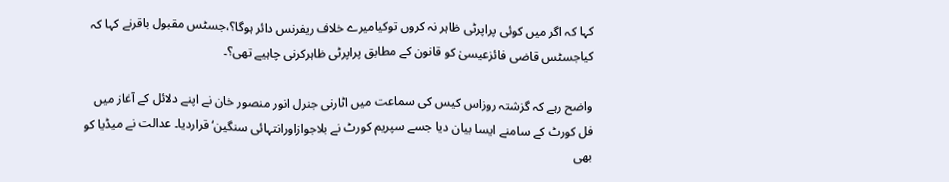کہا کہ اگر میں کوئی پراپرٹی ظاہر نہ کروں توکیامیرے خلاف ریفرنس دائر ہوگا؟،جسٹس مقبول باقرنے کہا کہ کیاجسٹس قاضی فائزعیسیٰ کو قانون کے مطابق پراپرٹی ظاہرکرنی چاہیے تھی؟۔

واضح رہے کہ گزشتہ روزاس کیس کی سماعت میں اٹارنی جنرل انور منصور خان نے اپنے دلائل کے آغاز میں فل کورٹ کے سامنے ایسا بیان دیا جسے سپریم کورٹ نے بلاجوازاورانتہائی سنگین‘ قراردیا۔ عدالت نے میڈیا کو بھی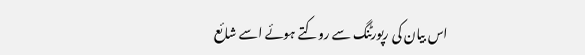اس بیان کی رپورٹنگ سے روکتے ہوئے اسے شائع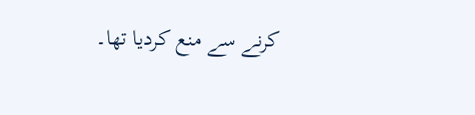کرنے سے منع کردیا تھا۔